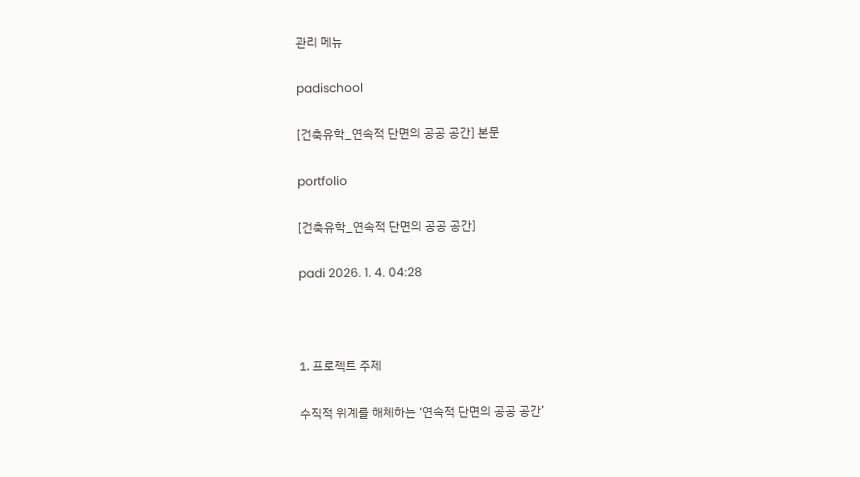관리 메뉴

padischool

[건축유학_연속적 단면의 공공 공간] 본문

portfolio

[건축유학_연속적 단면의 공공 공간]

padi 2026. 1. 4. 04:28



1. 프로젝트 주제

수직적 위계를 해체하는 ‘연속적 단면의 공공 공간’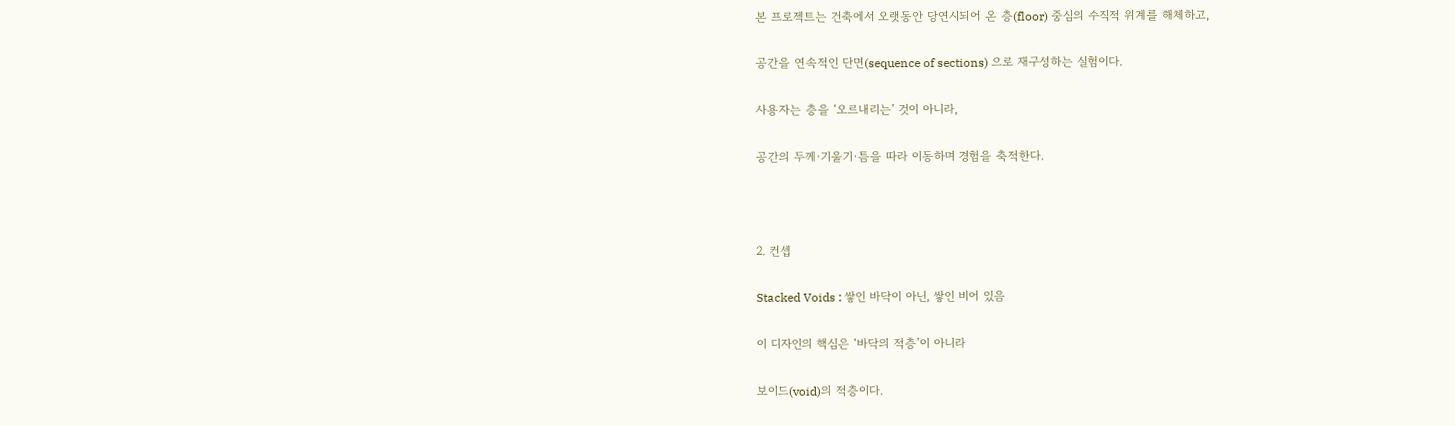본 프로젝트는 건축에서 오랫동안 당연시되어 온 층(floor) 중심의 수직적 위계를 해체하고,

공간을 연속적인 단면(sequence of sections) 으로 재구성하는 실험이다.

사용자는 층을 ‘오르내리는’ 것이 아니라,

공간의 두께·기울기·틈을 따라 이동하며 경험을 축적한다.



2. 컨셉

Stacked Voids : 쌓인 바닥이 아닌, 쌓인 비어 있음

이 디자인의 핵심은 ‘바닥의 적층’이 아니라

보이드(void)의 적층이다.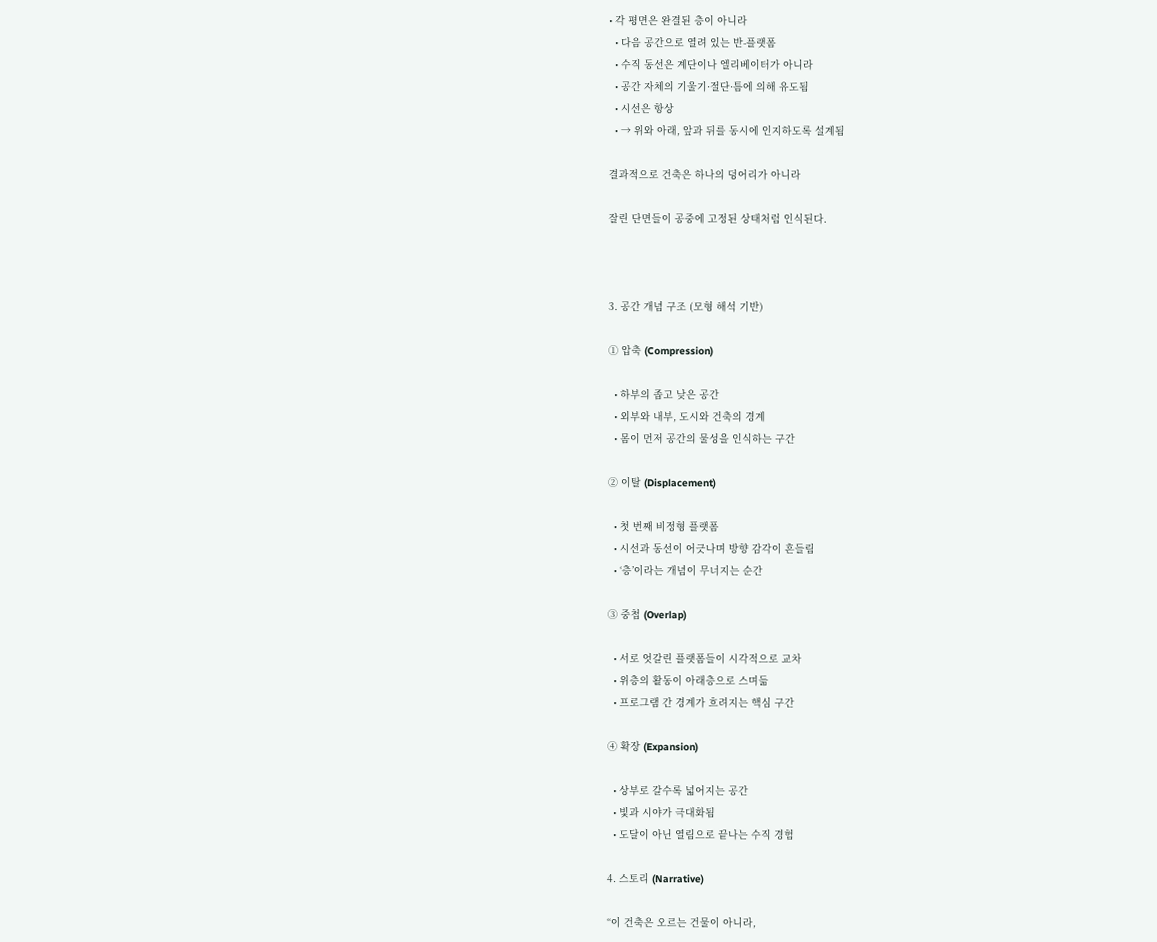• 각 평면은 완결된 층이 아니라
  • 다음 공간으로 열려 있는 반-플랫폼
  • 수직 동선은 계단이나 엘리베이터가 아니라
  • 공간 자체의 기울기·절단·틈에 의해 유도됨
  • 시선은 항상
  • → 위와 아래, 앞과 뒤를 동시에 인지하도록 설계됨

결과적으로 건축은 하나의 덩어리가 아니라

잘린 단면들이 공중에 고정된 상태처럼 인식된다.



3. 공간 개념 구조 (모형 해석 기반)

① 압축 (Compression)

  • 하부의 좁고 낮은 공간
  • 외부와 내부, 도시와 건축의 경계
  • 몸이 먼저 공간의 물성을 인식하는 구간

② 이탈 (Displacement)

  • 첫 번째 비정형 플랫폼
  • 시선과 동선이 어긋나며 방향 감각이 흔들림
  • ‘층’이라는 개념이 무너지는 순간

③ 중첩 (Overlap)

  • 서로 엇갈린 플랫폼들이 시각적으로 교차
  • 위층의 활동이 아래층으로 스며듦
  • 프로그램 간 경계가 흐려지는 핵심 구간

④ 확장 (Expansion)

  • 상부로 갈수록 넓어지는 공간
  • 빛과 시야가 극대화됨
  • 도달이 아닌 열림으로 끝나는 수직 경험

4. 스토리 (Narrative)

“이 건축은 오르는 건물이 아니라,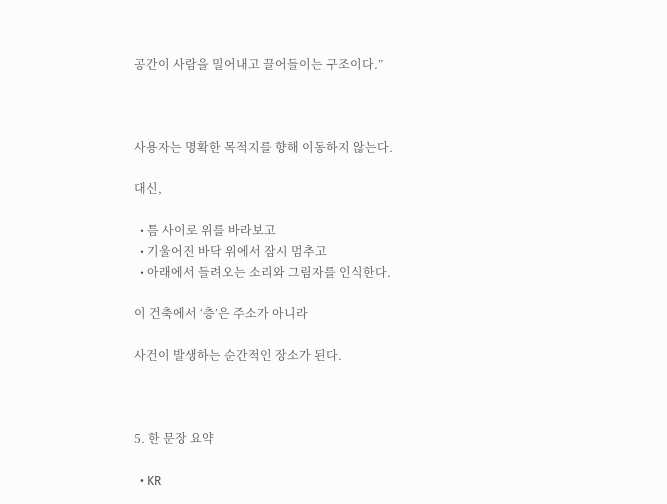공간이 사람을 밀어내고 끌어들이는 구조이다.”



사용자는 명확한 목적지를 향해 이동하지 않는다.

대신,

  • 틈 사이로 위를 바라보고
  • 기울어진 바닥 위에서 잠시 멈추고
  • 아래에서 들려오는 소리와 그림자를 인식한다.

이 건축에서 ‘층’은 주소가 아니라

사건이 발생하는 순간적인 장소가 된다.



5. 한 문장 요약

  • KR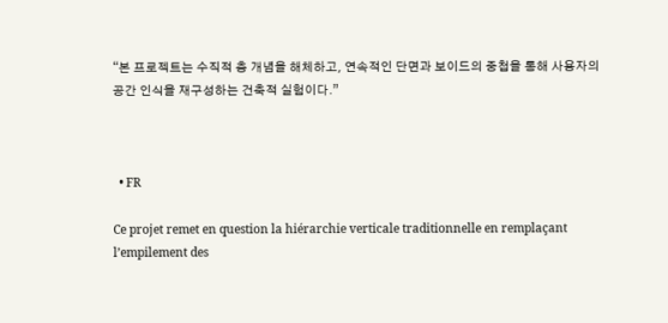“본 프로젝트는 수직적 층 개념을 해체하고, 연속적인 단면과 보이드의 중첩을 통해 사용자의 공간 인식을 재구성하는 건축적 실험이다.”



  • FR

Ce projet remet en question la hiérarchie verticale traditionnelle en remplaçant l’empilement des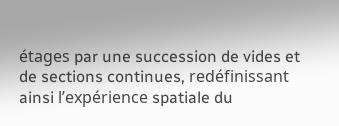étages par une succession de vides et de sections continues, redéfinissant ainsi l’expérience spatiale du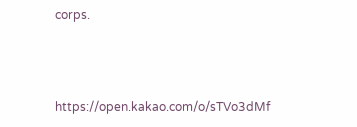corps.



https://open.kakao.com/o/sTVo3dMf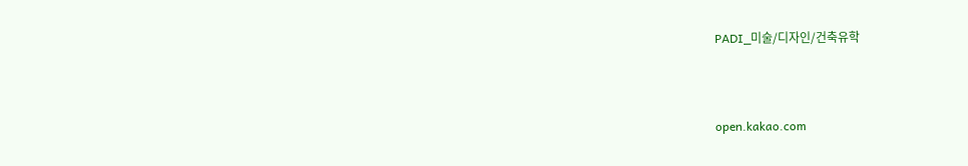PADI_미술/디자인/건축유학



open.kakao.com